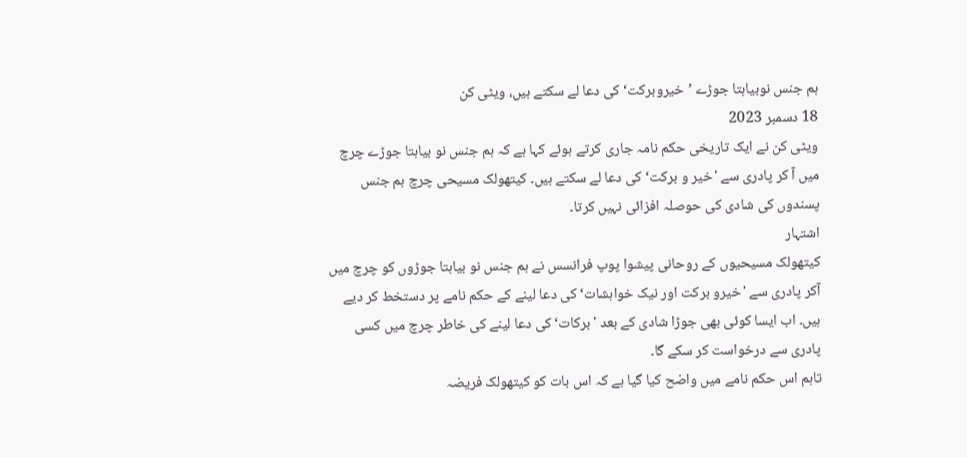ہم جنس نوبیاہتا جوڑے ’خیروبرکت‘ کی دعا لے سکتے ہیں، ویٹی کن
18 دسمبر 2023
ویٹی کن نے ایک تاریخی حکم نامہ جاری کرتے ہوئے کہا ہے کہ ہم جنس نو بیاہتا جوڑے چرچ میں آ کر پادری سے 'خیر و برکت‘ کی دعا لے سکتے ہیں۔ کیتھولک مسیحی چرچ ہم جنس پسندوں کی شادی کی حوصلہ افزائی نہیں کرتا۔
اشتہار
کیتھولک مسیحیوں کے روحانی پیشوا پوپ فرانسس نے ہم جنس نو بیاہتا جوڑوں کو چرچ میں آکر پادری سے 'خیرو برکت اور نیک خواہشات‘ کی دعا لینے کے حکم نامے پر دستخط کر دیے ہیں۔ اب ایسا کوئی بھی جوڑا شادی کے بعد 'برکات‘ کی دعا لینے کی خاطر چرچ میں کسی پادری سے درخواست کر سکے گا۔
تاہم اس حکم نامے میں واضح کیا گیا ہے کہ اس بات کو کیتھولک فریضہ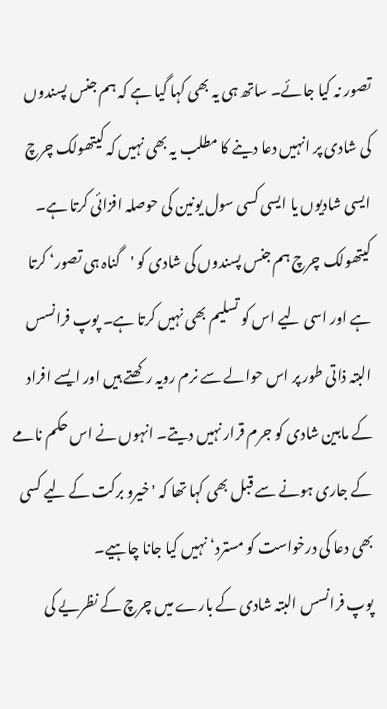تصور نہ کیا جائے۔ ساتھ ہی یہ بھی کہا گیا ہے کہ ہم جنس پسندوں کی شادی پر انہیں دعا دینے کا مطلب یہ بھی نہیں کہ کیتھولک چرچ ایسی شادیوں یا ایسی کسی سول یونین کی حوصلہ افزائی کرتا ہے۔
کیتھولک چرچ ہم جنس پسندوں کی شادی کو 'گناہ ہی تصور‘ کرتا ہے اور اسی لیے اس کو تسلیم بھی نہیں کرتا ہے۔ پوپ فرانسس البتہ ذاتی طور پر اس حوالے سے نرم رویہ رکھتے ہیں اور ایسے افراد کے مابین شادی کو جرم قرار نہیں دیتے۔ انہوں نے اس حکم نامے کے جاری ہونے سے قبل بھی کہا تھا کہ 'خیرو برکت کے لیے کسی بھی دعا کی درخواست کو مسترد‘ نہیں کیا جانا چاہیے۔
پوپ فرانسس البتہ شادی کے بارے میں چرچ کے نظریے کی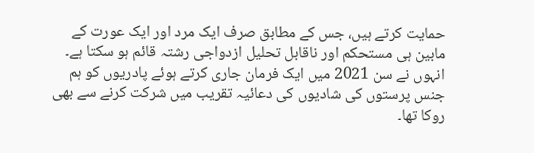حمایت کرتے ہیں، جس کے مطابق صرف ایک مرد اور ایک عورت کے مابین ہی مستحکم اور ناقابل تحلیل ازدواجی رشتہ قائم ہو سکتا ہے۔ انہوں نے سن 2021 میں ایک فرمان جاری کرتے ہوئے پادریوں کو ہم جنس پرستوں کی شادیوں کی دعائیہ تقریب میں شرکت کرنے سے بھی روکا تھا۔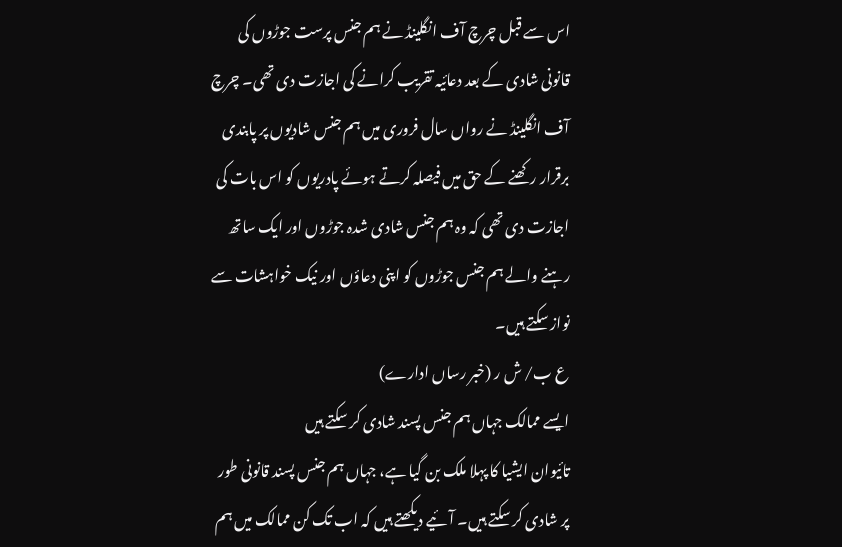اس سے قبل چرچ آف انگلینڈ نے ہم جنس پرست جوڑوں کی قانونی شادی کے بعد دعائیہ تقریب کرانے کی اجازت دی تھی۔ چرچ آف انگلینڈ نے رواں سال فروری میں ہم جنس شادیوں پر پابندی برقرار رکھنے کے حق میں فیصلہ کرتے ہوئے پادریوں کو اس بات کی اجازت دی تھی کہ وہ ہم جنس شادی شدہ جوڑوں اور ایک ساتھ رہنے والے ہم جنس جوڑوں کو اپنی دعاؤں اور نیک خواہشات سے نواز سکتے ہیں۔
ع ب/ ش ر (خبر رساں ادارے)
ایسے ممالک جہاں ہم جنس پسند شادی کر سکتے ہیں
تائیوان ایشیا کا پہلا ملک بن گیا ہے، جہاں ہم جنس پسند قانونی طور پر شادی کر سکتے ہیں۔ آئیے دیکھتے ہیں کہ اب تک کن ممالک میں ہم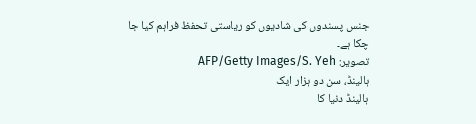جنس پسندوں کی شادیوں کو ریاستی تحفظ فراہم کیا جا چکا ہے۔
تصویر: AFP/Getty Images/S. Yeh
ہالینڈ، سن دو ہزار ایک
ہالینڈ دنیا کا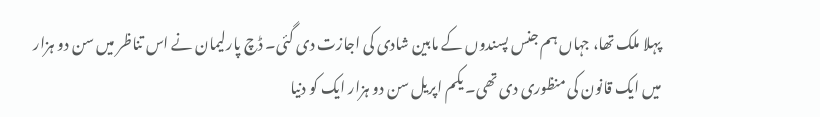پہلا ملک تھا، جہاں ہم جنس پسندوں کے مابین شادی کی اجازت دی گئی۔ ڈچ پارلیمان نے اس تناظر میں سن دو ہزار میں ایک قانون کی منظوری دی تھی۔ یکم اپریل سن دو ہزار ایک کو دنیا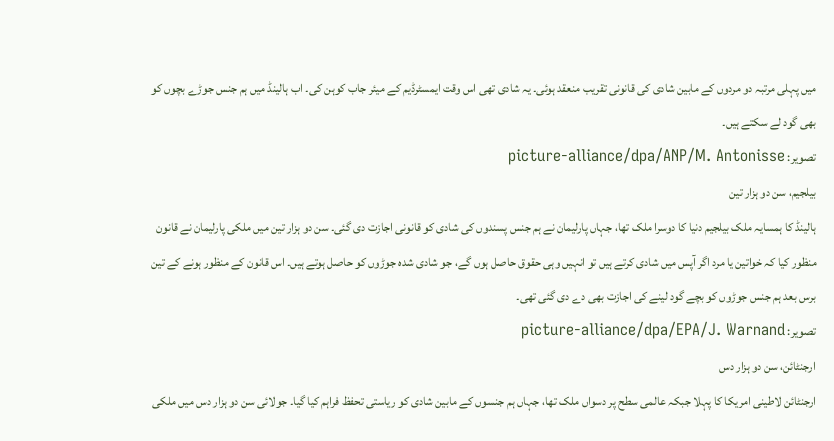میں پہلی مرتبہ دو مردوں کے مابین شادی کی قانونی تقریب منعقد ہوئی۔ یہ شادی تھی اس وقت ایمسٹرڈیم کے میئر جاب کوہن کی۔ اب ہالینڈ میں ہم جنس جوڑے بچوں کو بھی گود لے سکتے ہیں۔
تصویر: picture-alliance/dpa/ANP/M. Antonisse
بیلجیم، سن دو ہزار تین
ہالینڈ کا ہمسایہ ملک بیلجیم دنیا کا دوسرا ملک تھا، جہاں پارلیمان نے ہم جنس پسندوں کی شادی کو قانونی اجازت دی گئی۔ سن دو ہزار تین میں ملکی پارلیمان نے قانون منظور کیا کہ خواتین یا مرد اگر آپس میں شادی کرتے ہیں تو انہیں وہی حقوق حاصل ہوں گے، جو شادی شدہ جوڑوں کو حاصل ہوتے ہیں۔ اس قانون کے منظور ہونے کے تین برس بعد ہم جنس جوڑوں کو بچے گود لینے کی اجازت بھی دے دی گئی تھی۔
تصویر: picture-alliance/dpa/EPA/J. Warnand
ارجنٹائن، سن دو ہزار دس
ارجنٹائن لاطینی امریکا کا پہلا جبکہ عالمی سطح پر دسواں ملک تھا، جہاں ہم جنسوں کے مابین شادی کو ریاستی تحفظ فراہم کیا گیا۔ جولائی سن دو ہزار دس میں ملکی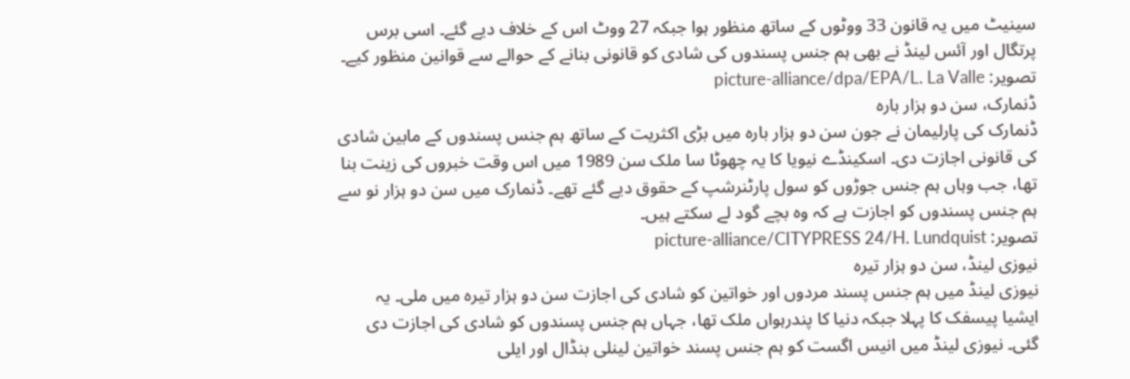سینیٹ میں یہ قانون 33 ووٹوں کے ساتھ منظور ہوا جبکہ 27 ووٹ اس کے خلاف دیے گئے۔ اسی برس پرتگال اور آئس لینڈ نے بھی ہم جنس پسندوں کی شادی کو قانونی بنانے کے حوالے سے قوانین منظور کیے۔
تصویر: picture-alliance/dpa/EPA/L. La Valle
ڈنمارک، سن دو ہزار بارہ
ڈنمارک کی پارلیمان نے جون سن دو ہزار بارہ میں بڑی اکثریت کے ساتھ ہم جنس پسندوں کے مابین شادی کی قانونی اجازت دی۔ اسکینڈے نیویا کا یہ چھوٹا سا ملک سن 1989 میں اس وقت خبروں کی زینت بنا تھا، جب وہاں ہم جنس جوڑوں کو سول پارٹنرشپ کے حقوق دیے گئے تھے۔ ڈنمارک میں سن دو ہزار نو سے ہم جنس پسندوں کو اجازت ہے کہ وہ بچے گود لے سکتے ہیں۔
تصویر: picture-alliance/CITYPRESS 24/H. Lundquist
نیوزی لینڈ، سن دو ہزار تیرہ
نیوزی لینڈ میں ہم جنس پسند مردوں اور خواتین کو شادی کی اجازت سن دو ہزار تیرہ میں ملی۔ یہ ایشیا پیسفک کا پہلا جبکہ دنیا کا پندرہواں ملک تھا، جہاں ہم جنس پسندوں کو شادی کی اجازت دی گئی۔ نیوزی لینڈ میں انیس اگست کو ہم جنس پسند خواتین لینلی بنڈال اور ایلی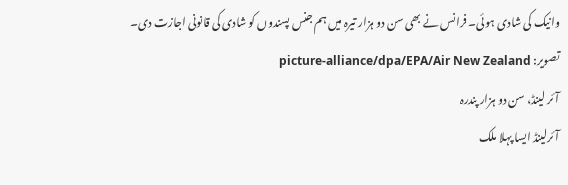وانیک کی شادی ہوئی۔ فرانس نے بھی سن دو ہزار تیرہ میں ہم جنس پسندوں کو شادی کی قانونی اجازت دی۔
تصویر: picture-alliance/dpa/EPA/Air New Zealand
آئر لینڈ، سن دو ہزار پندرہ
آئرلینڈ ایسا پہلا ملک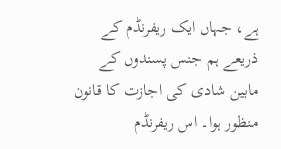ہے، جہاں ایک ریفرنڈم کے ذریعے ہم جنس پسندوں کے مابین شادی کی اجازت کا قانون منظور ہوا۔ اس ریفرنڈم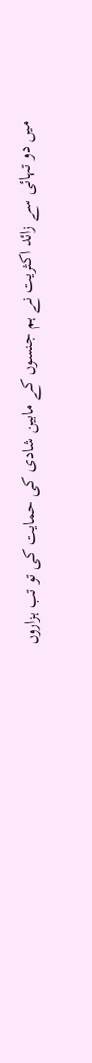میں دو تہائی سے زائد اکثریت نے ہم جنسوں کے مابین شادی کی حمایت کی تو تب ہزاروں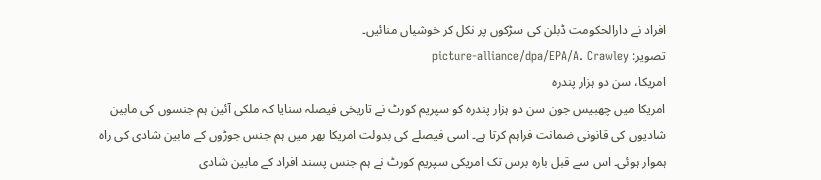افراد نے دارالحکومت ڈبلن کی سڑکوں پر نکل کر خوشیاں منائیں۔
تصویر: picture-alliance/dpa/EPA/A. Crawley
امریکا، سن دو ہزار پندرہ
امریکا میں چھبیس جون سن دو ہزار پندرہ کو سپریم کورٹ نے تاریخی فیصلہ سنایا کہ ملکی آئین ہم جنسوں کی مابین شادیوں کی قانونی ضمانت فراہم کرتا ہے۔ اسی فیصلے کی بدولت امریکا بھر میں ہم جنس جوڑوں کے مابین شادی کی راہ ہموار ہوئی۔ اس سے قبل بارہ برس تک امریکی سپریم کورٹ نے ہم جنس پسند افراد کے مابین شادی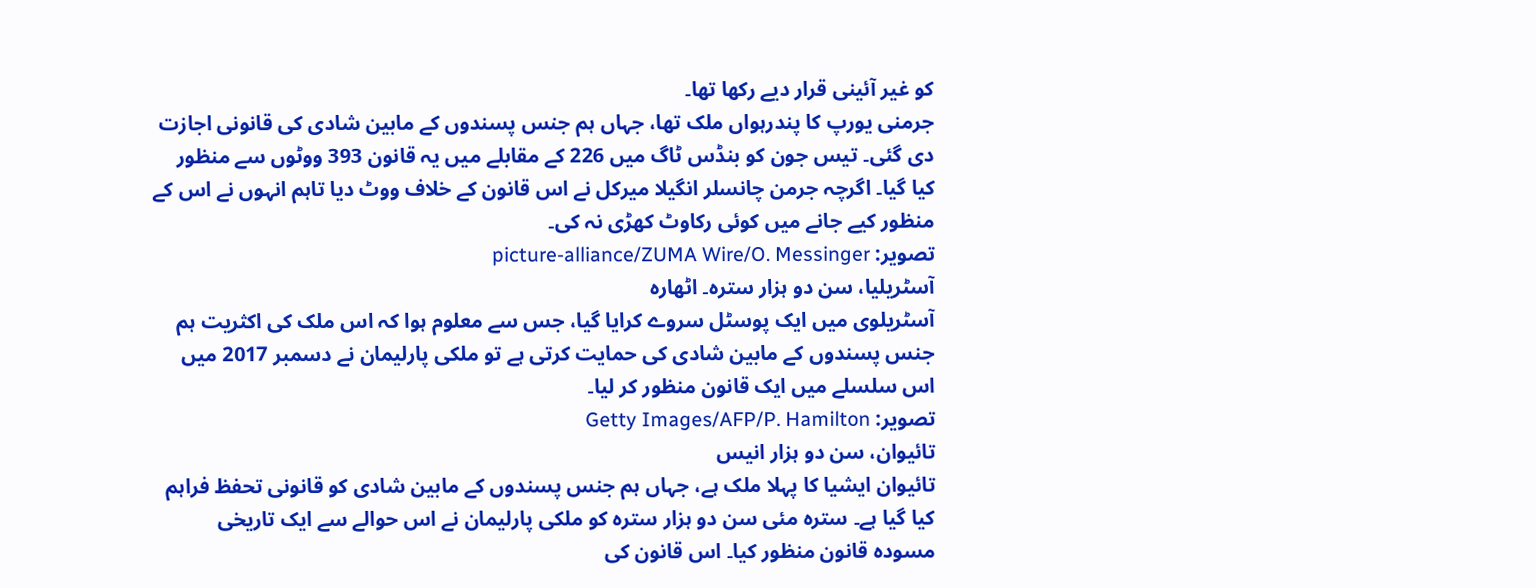کو غیر آئینی قرار دیے رکھا تھا۔
جرمنی یورپ کا پندرہواں ملک تھا، جہاں ہم جنس پسندوں کے مابین شادی کی قانونی اجازت دی گئی۔ تیس جون کو بنڈس ٹاگ میں 226 کے مقابلے میں یہ قانون 393 ووٹوں سے منظور کیا گیا۔ اگرچہ جرمن چانسلر انگیلا میرکل نے اس قانون کے خلاف ووٹ دیا تاہم انہوں نے اس کے منظور کیے جانے میں کوئی رکاوٹ کھڑی نہ کی۔
تصویر: picture-alliance/ZUMA Wire/O. Messinger
آسٹریلیا، سن دو ہزار سترہ۔ اٹھارہ
آسٹریلوی میں ایک پوسٹل سروے کرایا گیا، جس سے معلوم ہوا کہ اس ملک کی اکثریت ہم جنس پسندوں کے مابین شادی کی حمایت کرتی ہے تو ملکی پارلیمان نے دسمبر 2017 میں اس سلسلے میں ایک قانون منظور کر لیا۔
تصویر: Getty Images/AFP/P. Hamilton
تائیوان، سن دو ہزار انیس
تائیوان ایشیا کا پہلا ملک ہے، جہاں ہم جنس پسندوں کے مابین شادی کو قانونی تحفظ فراہم کیا گیا ہے۔ سترہ مئی سن دو ہزار سترہ کو ملکی پارلیمان نے اس حوالے سے ایک تاریخی مسودہ قانون منظور کیا۔ اس قانون کی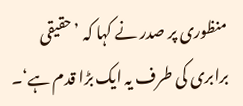منظوری پر صدر نے کہا کہ ’حقیقی برابری کی طرف یہ ایک بڑا قدم ہے‘۔